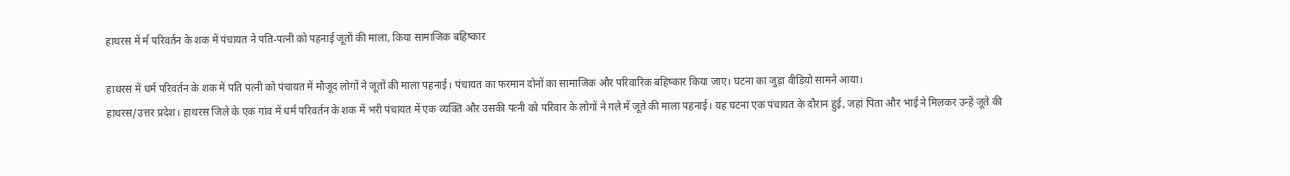हाथरस में र्म परिवर्तन के शक में पंचायत ने पति-पत्नी को पहनाई जूतों की माला, किया सामाजिक बहिष्कार

हाथरस में धर्म परिवर्तन के शक में पति पत्नी को पंचायत में मौजूद लोगों ने जूतों की माला पहनाई। पंचायत का फरमान दोनों का सामाजिक और परिवारिक बहिष्कार किया जाए। घटना का जुड़ा वीडियो सामने आया।
हाथरस/उत्तर प्रदेश। हाथरस जिले के एक गांव में धर्म परिवर्तन के शक में भरी पंचायत में एक व्यक्ति और उसकी पत्नी को परिवार के लोगों ने गले में जूते की माला पहनाई। यह घटना एक पंचायत के दौरान हुई, जहां पिता और भाई ने मिलकर उन्हें जूते की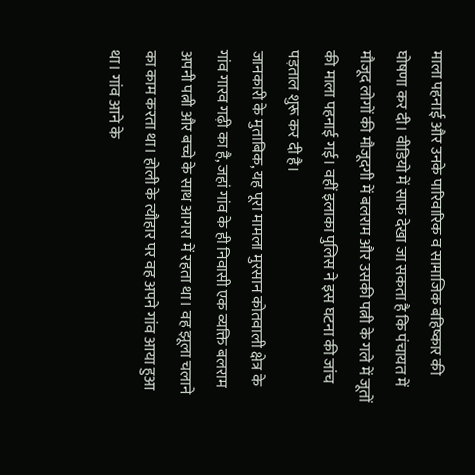माला पहनाई और उनके पारिवारिक व सामाजिक बहिष्कार की घोषणा कर दी। वीडियो में साफ देखा जा सकता है कि पंचायत में मौजूद लोगों की मौजूदगी में बलराम और उसकी पत्नी के गले में जूतों की माला पहनाई गई। वहीं इलाका पुलिस ने इस घटना की जांच पड़ताल शुरू कर दी है।
जानकारी के मुताबिक, यह पूरा मामला मुरसान कोतवाली क्षेत्र के गांव गारव गढ़ी का है, जहां गांव के ही निवासी एक व्यक्ति बलराम अपनी पत्नी और बच्चे के साथ आगरा में रहता था। वह झूला चलाने का काम करता था। होली के त्यौहार पर वह अपने गांव आया हुआ था। गांव आने के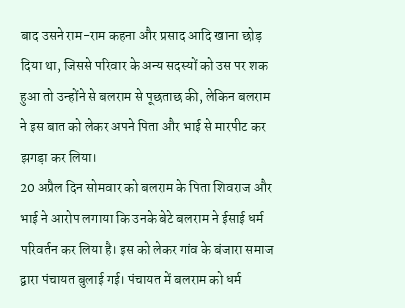बाद उसने राम-राम कहना और प्रसाद आदि खाना छोड़ दिया था, जिससे परिवार के अन्य सदस्यों को उस पर शक हुआ तो उन्होंने से बलराम से पूछताछ की, लेकिन बलराम ने इस बात को लेकर अपने पिता और भाई से मारपीट कर झगड़ा कर लिया।
20 अप्रैल दिन सोमवार को बलराम के पिता शिवराज और भाई ने आरोप लगाया कि उनके बेटे बलराम ने ईसाई धर्म परिवर्तन कर लिया है। इस को लेकर गांव के बंजारा समाज द्वारा पंचायत बुलाई गई। पंचायत में बलराम को धर्म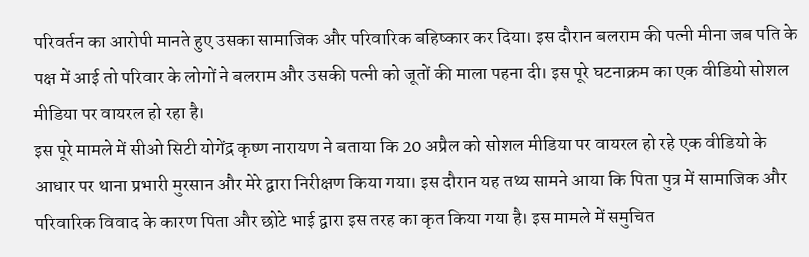परिवर्तन का आरोपी मानते हुए उसका सामाजिक और परिवारिक बहिष्कार कर दिया। इस दौरान बलराम की पत्नी मीना जब पति के पक्ष में आई तो परिवार के लोगों ने बलराम और उसकी पत्नी को जूतों की माला पहना दी। इस पूरे घटनाक्रम का एक वीडियो सोशल मीडिया पर वायरल हो रहा है।
इस पूरे मामले में सीओ सिटी योगेंद्र कृष्ण नारायण ने बताया कि 20 अप्रैल को सोशल मीडिया पर वायरल हो रहे एक वीडियो के आधार पर थाना प्रभारी मुरसान और मेरे द्वारा निरीक्षण किया गया। इस दौरान यह तथ्य सामने आया कि पिता पुत्र में सामाजिक और परिवारिक विवाद के कारण पिता और छोटे भाई द्वारा इस तरह का कृत किया गया है। इस मामले में समुचित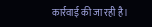कार्रवाई की जा रही है।